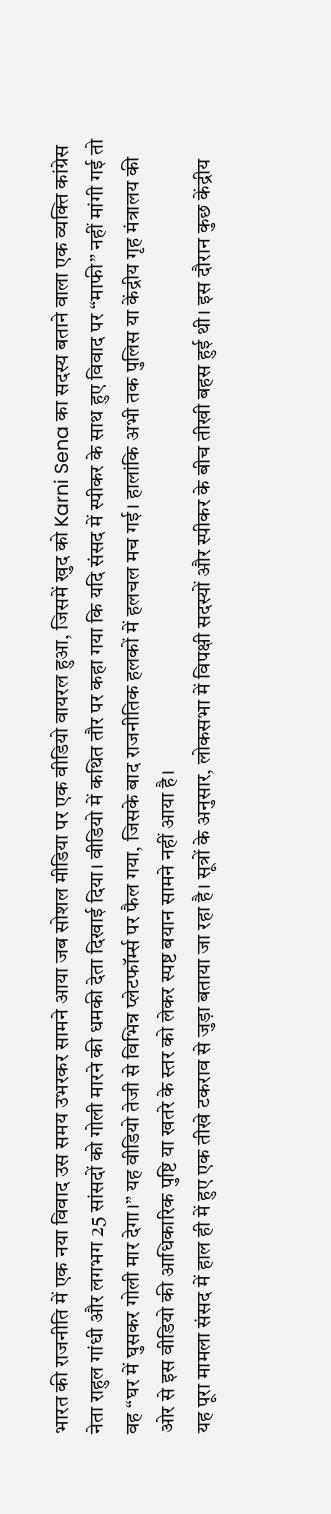भारत की राजनीति में एक नया विवाद उस समय उभरकर सामने आया जब सोशल मीडिया पर एक वीडियो वायरल हुआ, जिसमें खुद को Karni Sena का सदस्य बताने वाला एक व्यक्ति कांग्रेस नेता राहुल गांधी और लगभग 25 सांसदों को गोली मारने की धमकी देता दिखाई दिया। वीडियो में कथित तौर पर कहा गया कि यदि संसद में स्पीकर के साथ हुए विवाद पर “माफी” नहीं मांगी गई तो वह “घर में घुसकर गोली मार देगा।” यह वीडियो तेजी से विभिन्न प्लेटफॉर्म्स पर फैल गया, जिसके बाद राजनीतिक हलकों में हलचल मच गई। हालांकि अभी तक पुलिस या केंद्रीय गृह मंत्रालय की ओर से इस वीडियो की आधिकारिक पुष्टि या खतरे के स्तर को लेकर स्पष्ट बयान सामने नहीं आया है।
यह पूरा मामला संसद में हाल ही में हुए एक तीखे टकराव से जुड़ा बताया जा रहा है। सूत्रों के अनुसार, लोकसभा में विपक्षी सदस्यों और स्पीकर के बीच तीखी बहस हुई थी। इस दौरान कुछ केंद्रीय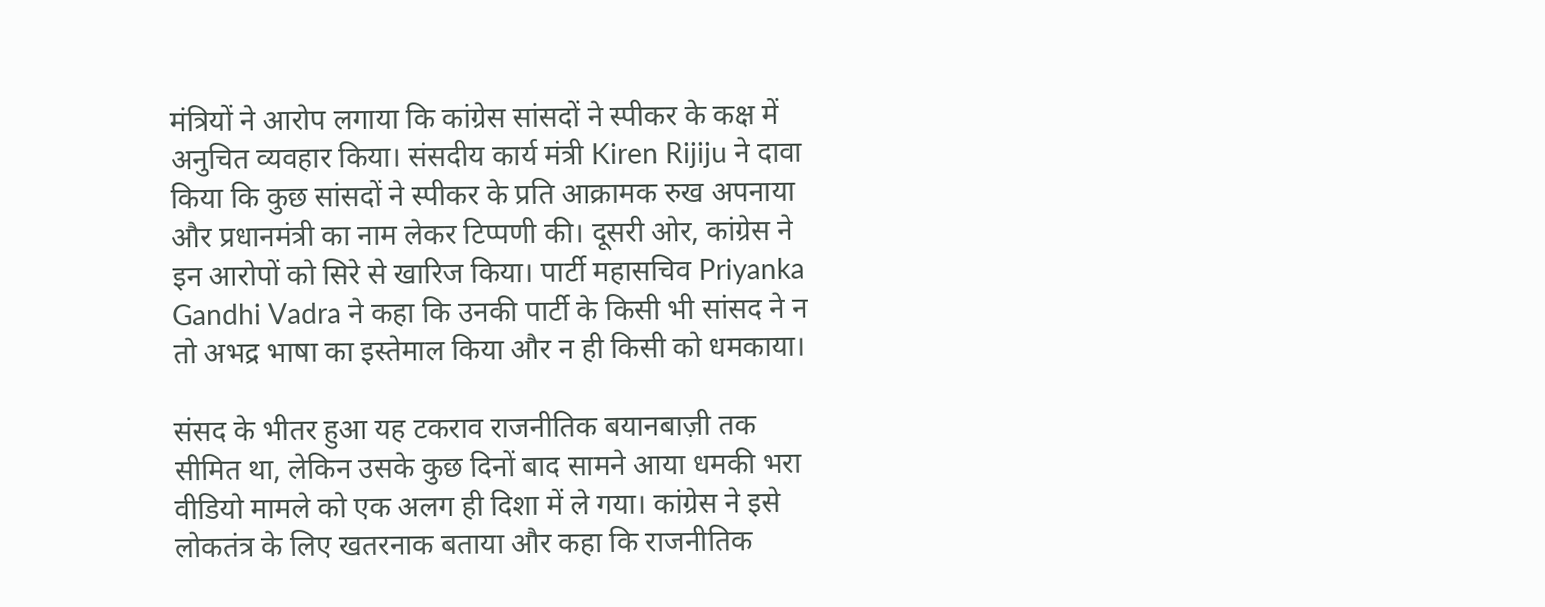मंत्रियों ने आरोप लगाया कि कांग्रेस सांसदों ने स्पीकर के कक्ष में अनुचित व्यवहार किया। संसदीय कार्य मंत्री Kiren Rijiju ने दावा किया कि कुछ सांसदों ने स्पीकर के प्रति आक्रामक रुख अपनाया और प्रधानमंत्री का नाम लेकर टिप्पणी की। दूसरी ओर, कांग्रेस ने इन आरोपों को सिरे से खारिज किया। पार्टी महासचिव Priyanka Gandhi Vadra ने कहा कि उनकी पार्टी के किसी भी सांसद ने न तो अभद्र भाषा का इस्तेमाल किया और न ही किसी को धमकाया।

संसद के भीतर हुआ यह टकराव राजनीतिक बयानबाज़ी तक सीमित था, लेकिन उसके कुछ दिनों बाद सामने आया धमकी भरा वीडियो मामले को एक अलग ही दिशा में ले गया। कांग्रेस ने इसे लोकतंत्र के लिए खतरनाक बताया और कहा कि राजनीतिक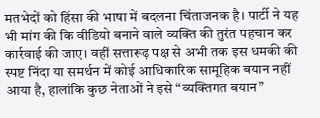मतभेदों को हिंसा की भाषा में बदलना चिंताजनक है। पार्टी ने यह भी मांग की कि वीडियो बनाने वाले व्यक्ति की तुरंत पहचान कर कार्रवाई की जाए। वहीं सत्तारूढ़ पक्ष से अभी तक इस धमकी की स्पष्ट निंदा या समर्थन में कोई आधिकारिक सामूहिक बयान नहीं आया है, हालांकि कुछ नेताओं ने इसे “व्यक्तिगत बयान”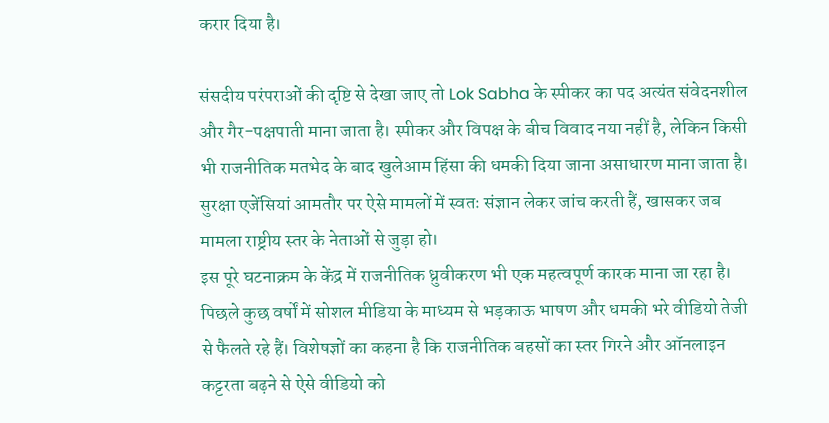करार दिया है।

संसदीय परंपराओं की दृष्टि से देखा जाए तो Lok Sabha के स्पीकर का पद अत्यंत संवेदनशील और गैर-पक्षपाती माना जाता है। स्पीकर और विपक्ष के बीच विवाद नया नहीं है, लेकिन किसी भी राजनीतिक मतभेद के बाद खुलेआम हिंसा की धमकी दिया जाना असाधारण माना जाता है। सुरक्षा एजेंसियां आमतौर पर ऐसे मामलों में स्वतः संज्ञान लेकर जांच करती हैं, खासकर जब मामला राष्ट्रीय स्तर के नेताओं से जुड़ा हो।
इस पूरे घटनाक्रम के केंद्र में राजनीतिक ध्रुवीकरण भी एक महत्वपूर्ण कारक माना जा रहा है। पिछले कुछ वर्षों में सोशल मीडिया के माध्यम से भड़काऊ भाषण और धमकी भरे वीडियो तेजी से फैलते रहे हैं। विशेषज्ञों का कहना है कि राजनीतिक बहसों का स्तर गिरने और ऑनलाइन कट्टरता बढ़ने से ऐसे वीडियो को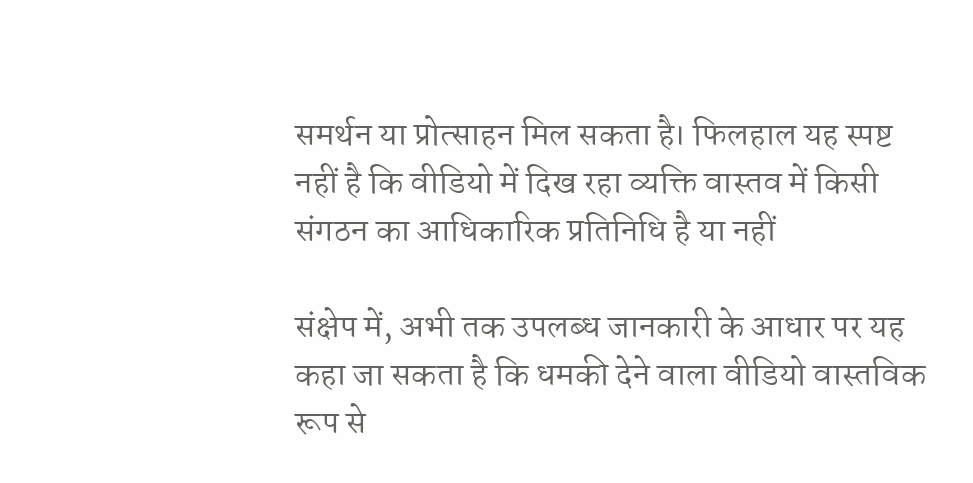समर्थन या प्रोत्साहन मिल सकता है। फिलहाल यह स्पष्ट नहीं है कि वीडियो में दिख रहा व्यक्ति वास्तव में किसी संगठन का आधिकारिक प्रतिनिधि है या नहीं

संक्षेप में, अभी तक उपलब्ध जानकारी के आधार पर यह कहा जा सकता है कि धमकी देने वाला वीडियो वास्तविक रूप से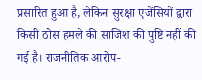प्रसारित हुआ है, लेकिन सुरक्षा एजेंसियों द्वारा किसी ठोस हमले की साजिश की पुष्टि नहीं की गई है। राजनीतिक आरोप-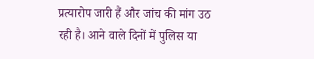प्रत्यारोप जारी हैं और जांच की मांग उठ रही है। आने वाले दिनों में पुलिस या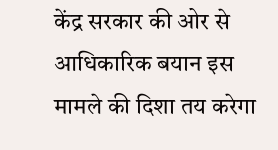केंद्र सरकार की ओर से आधिकारिक बयान इस मामले की दिशा तय करेगा